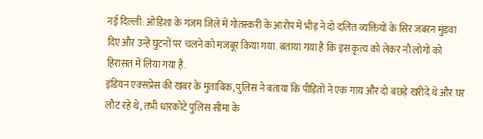नई दिल्ली: ओडिशा के गंजम जिले में गोतस्करी के आरोप में भीड़ ने दो दलित व्यक्तियों के सिर जबरन मुंडवा दिए और उन्हें घुटनों पर चलने को मजबूर किया गया. बताया गया है कि इस कृत्य को लेकर नौ लोगों को हिरासत में लिया गया है.
इंडियन एक्सप्रेस की खबर के मुताबिक, पुलिस ने बताया कि पीड़ितों ने एक गाय और दो बछड़े खरीदे थे और घर लौट रहे थे, तभी धारकोटे पुलिस सीमा के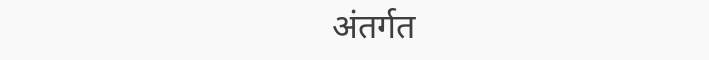अंतर्गत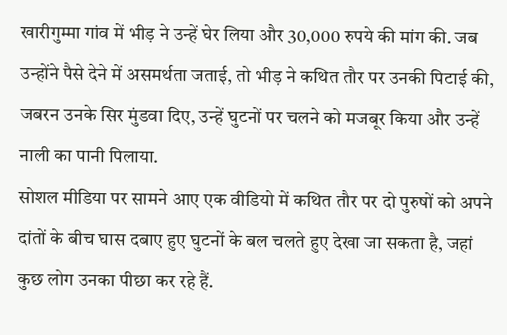खारीगुम्मा गांव में भीड़ ने उन्हें घेर लिया और 30,000 रुपये की मांग की. जब उन्होंने पैसे देने में असमर्थता जताई, तो भीड़ ने कथित तौर पर उनकी पिटाई की, जबरन उनके सिर मुंडवा दिए, उन्हें घुटनों पर चलने को मजबूर किया और उन्हें नाली का पानी पिलाया.
सोशल मीडिया पर सामने आए एक वीडियो में कथित तौर पर दो पुरुषों को अपने दांतों के बीच घास दबाए हुए घुटनों के बल चलते हुए देखा जा सकता है, जहां कुछ लोग उनका पीछा कर रहे हैं.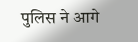पुलिस ने आगे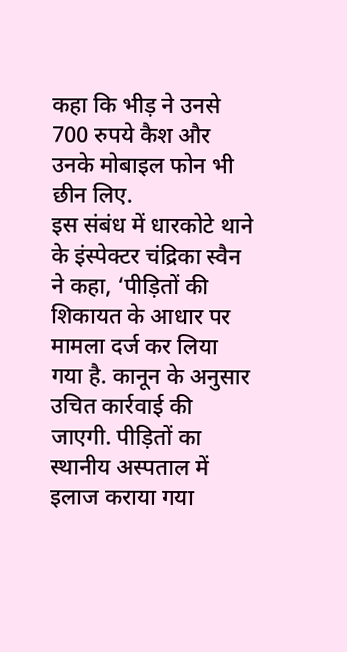कहा कि भीड़ ने उनसे 700 रुपये कैश और उनके मोबाइल फोन भी छीन लिए.
इस संबंध में धारकोटे थाने के इंस्पेक्टर चंद्रिका स्वैन ने कहा, ‘पीड़ितों की शिकायत के आधार पर मामला दर्ज कर लिया गया है. कानून के अनुसार उचित कार्रवाई की जाएगी. पीड़ितों का स्थानीय अस्पताल में इलाज कराया गया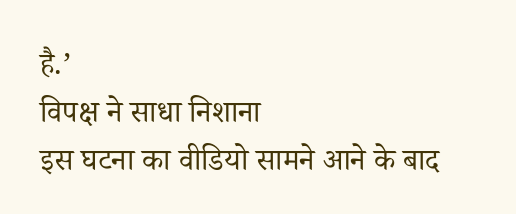है.’
विपक्ष ने साधा निशाना
इस घटना का वीडियो सामने आने के बाद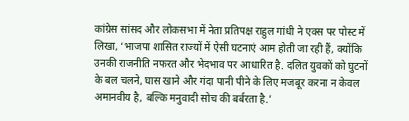कांग्रेस सांसद और लोकसभा में नेता प्रतिपक्ष राहुल गांधी ने एक्स पर पोस्ट में लिखा, ‘भाजपा शासित राज्यों में ऐसी घटनाएं आम होती जा रही हैं, क्योंकि उनकी राजनीति नफरत और भेदभाव पर आधारित है. दलित युवकों को घुटनों के बल चलने, घास खाने और गंदा पानी पीने के लिए मजबूर करना न केवल अमानवीय है, बल्कि मनुवादी सोच की बर्बरता है.’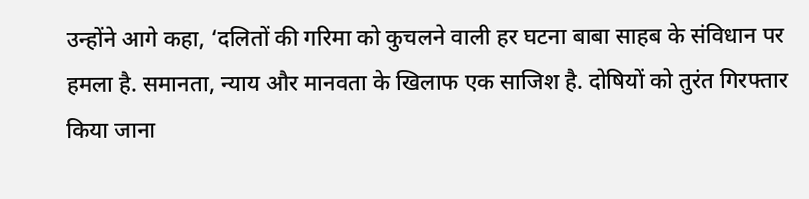उन्होंने आगे कहा, ‘दलितों की गरिमा को कुचलने वाली हर घटना बाबा साहब के संविधान पर हमला है. समानता, न्याय और मानवता के खिलाफ एक साजिश है. दोषियों को तुरंत गिरफ्तार किया जाना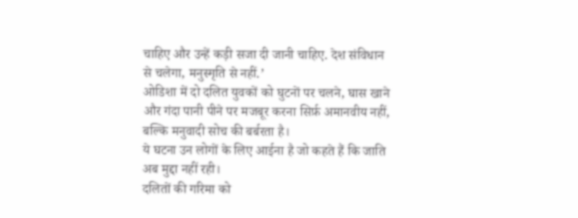चाहिए और उन्हें कड़ी सजा दी जानी चाहिए. देश संविधान से चलेगा, मनुस्मृति से नहीं.’
ओडिशा में दो दलित युवकों को घुटनों पर चलने, घास खाने और गंदा पानी पीने पर मजबूर करना सिर्फ़ अमानवीय नहीं, बल्कि मनुवादी सोच की बर्बरता है।
ये घटना उन लोगों के लिए आईना है जो कहते हैं कि जाति अब मुद्दा नहीं रही।
दलितों की गरिमा को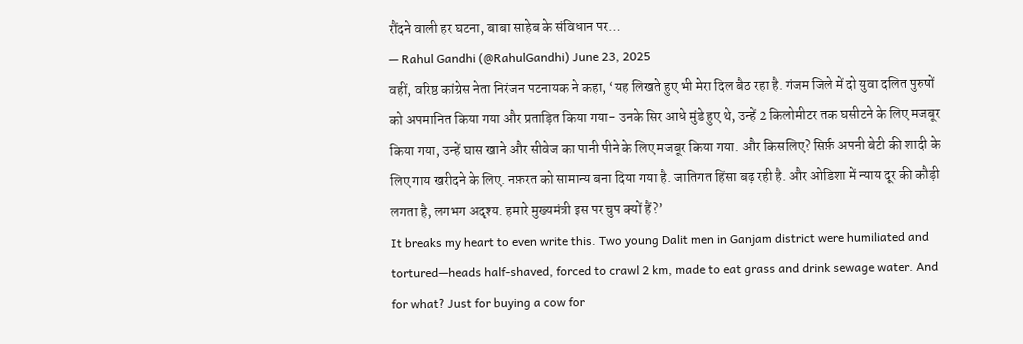रौंदने वाली हर घटना, बाबा साहेब के संविधान पर…
— Rahul Gandhi (@RahulGandhi) June 23, 2025
वहीं, वरिष्ठ कांग्रेस नेता निरंजन पटनायक ने कहा, ‘यह लिखते हुए भी मेरा दिल बैठ रहा है. गंजम जिले में दो युवा दलित पुरुषों को अपमानित किया गया और प्रताड़ित किया गया- उनके सिर आधे मुंडे हुए थे, उन्हें 2 किलोमीटर तक घसीटने के लिए मजबूर किया गया, उन्हें घास खाने और सीवेज का पानी पीने के लिए मजबूर किया गया. और किसलिए? सिर्फ़ अपनी बेटी की शादी के लिए गाय खरीदने के लिए. नफ़रत को सामान्य बना दिया गया है. जातिगत हिंसा बढ़ रही है. और ओडिशा में न्याय दूर की कौड़ी लगता है, लगभग अदृश्य. हमारे मुख्यमंत्री इस पर चुप क्यों हैं?’
It breaks my heart to even write this. Two young Dalit men in Ganjam district were humiliated and tortured—heads half-shaved, forced to crawl 2 km, made to eat grass and drink sewage water. And for what? Just for buying a cow for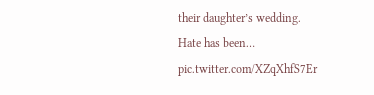their daughter’s wedding.
Hate has been… pic.twitter.com/XZqXhfS7Er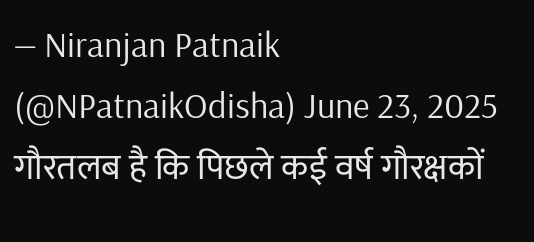— Niranjan Patnaik (@NPatnaikOdisha) June 23, 2025
गौरतलब है कि पिछले कई वर्ष गौरक्षकों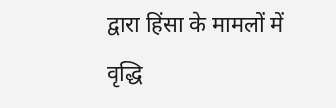द्वारा हिंसा के मामलों में वृद्धि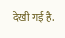देखी गई है.